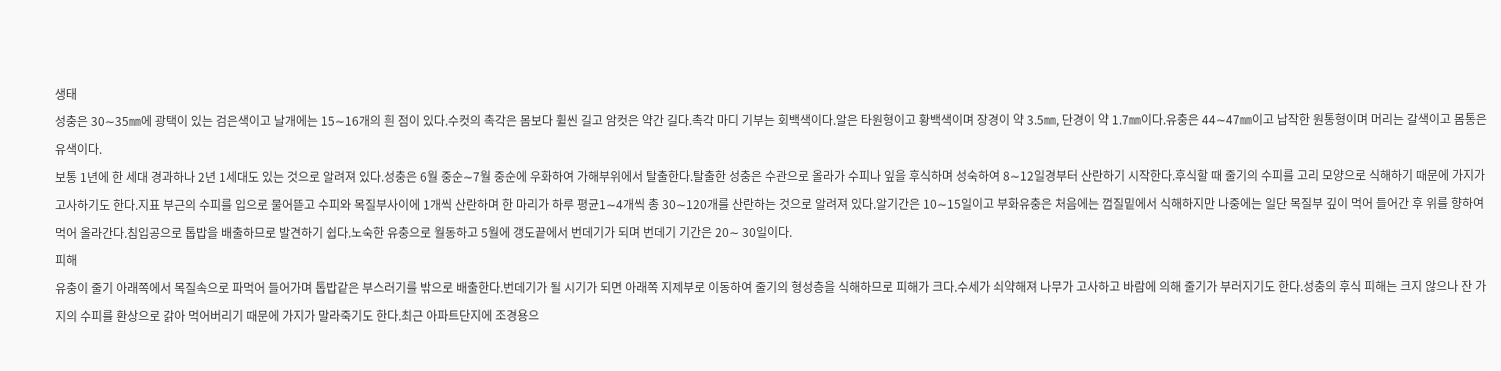생태
성충은 30∼35㎜에 광택이 있는 검은색이고 날개에는 15∼16개의 흰 점이 있다.수컷의 촉각은 몸보다 휠씬 길고 암컷은 약간 길다.촉각 마디 기부는 회백색이다.알은 타원형이고 황백색이며 장경이 약 3.5㎜, 단경이 약 1.7㎜이다.유충은 44∼47㎜이고 납작한 원통형이며 머리는 갈색이고 몸통은 유색이다.
보통 1년에 한 세대 경과하나 2년 1세대도 있는 것으로 알려져 있다.성충은 6월 중순∼7월 중순에 우화하여 가해부위에서 탈출한다.탈출한 성충은 수관으로 올라가 수피나 잎을 후식하며 성숙하여 8∼12일경부터 산란하기 시작한다.후식할 때 줄기의 수피를 고리 모양으로 식해하기 때문에 가지가 고사하기도 한다.지표 부근의 수피를 입으로 물어뜯고 수피와 목질부사이에 1개씩 산란하며 한 마리가 하루 평균1∼4개씩 총 30∼120개를 산란하는 것으로 알려져 있다.알기간은 10∼15일이고 부화유충은 처음에는 껍질밑에서 식해하지만 나중에는 일단 목질부 깊이 먹어 들어간 후 위를 향하여 먹어 올라간다.침입공으로 톱밥을 배출하므로 발견하기 쉽다.노숙한 유충으로 월동하고 5월에 갱도끝에서 번데기가 되며 번데기 기간은 20∼ 30일이다.
피해
유충이 줄기 아래쪽에서 목질속으로 파먹어 들어가며 톱밥같은 부스러기를 밖으로 배출한다.번데기가 될 시기가 되면 아래쪽 지제부로 이동하여 줄기의 형성층을 식해하므로 피해가 크다.수세가 쇠약해져 나무가 고사하고 바람에 의해 줄기가 부러지기도 한다.성충의 후식 피해는 크지 않으나 잔 가지의 수피를 환상으로 갉아 먹어버리기 때문에 가지가 말라죽기도 한다.최근 아파트단지에 조경용으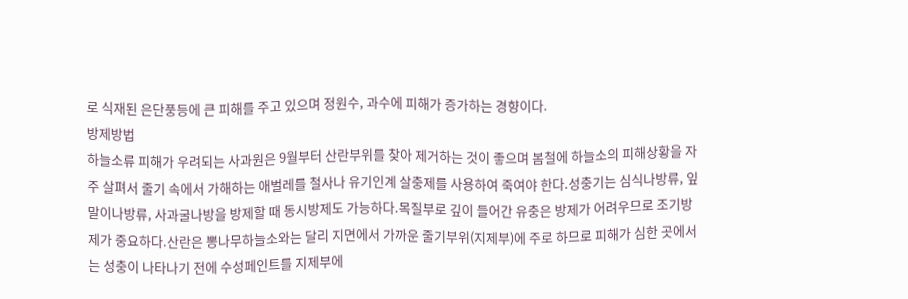로 식재된 은단풍등에 큰 피해를 주고 있으며 정원수, 과수에 피해가 증가하는 경향이다.
방제방법
하늘소류 피해가 우려되는 사과원은 9월부터 산란부위를 찾아 제거하는 것이 좋으며 봄철에 하늘소의 피해상황을 자주 살펴서 줄기 속에서 가해하는 애벌레를 철사나 유기인계 살충제를 사용하여 죽여야 한다.성충기는 심식나방류, 잎말이나방류, 사과굴나방을 방제할 때 동시방제도 가능하다.목질부로 깊이 들어간 유충은 방제가 어려우므로 조기방제가 중요하다.산란은 뽕나무하늘소와는 달리 지면에서 가까운 줄기부위(지제부)에 주로 하므로 피해가 심한 곳에서는 성충이 나타나기 전에 수성페인트를 지제부에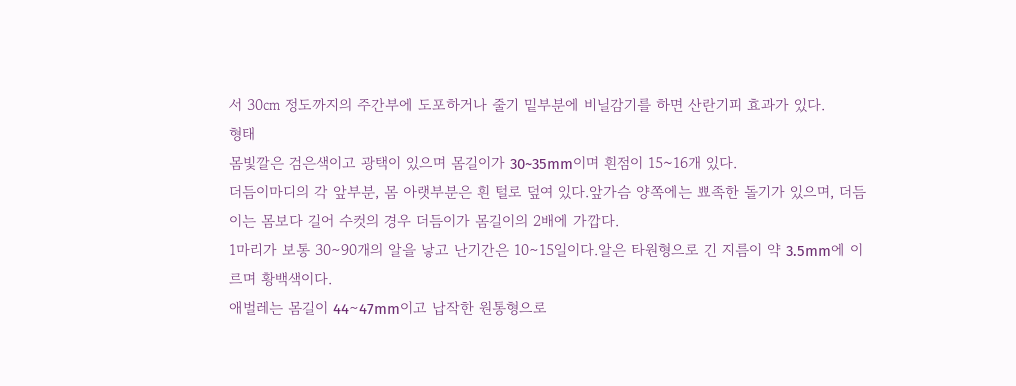서 30㎝ 정도까지의 주간부에 도포하거나 줄기 밑부분에 비닐감기를 하면 산란기피 효과가 있다.
형태
몸빛깔은 검은색이고 광택이 있으며 몸길이가 30~35mm이며 흰점이 15~16개 있다.
더듬이마디의 각 앞부분, 몸 아랫부분은 흰 털로 덮여 있다.앞가슴 양쪽에는 뾰족한 돌기가 있으며, 더듬이는 몸보다 길어 수컷의 경우 더듬이가 몸길이의 2배에 가깝다.
1마리가 보통 30∼90개의 알을 낳고 난기간은 10∼15일이다.알은 타원형으로 긴 지름이 약 3.5mm에 이르며 황백색이다.
애벌레는 몸길이 44∼47mm이고 납작한 원통형으로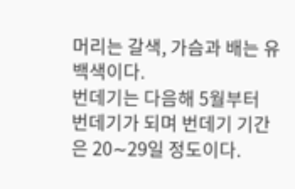머리는 갈색, 가슴과 배는 유백색이다.
번데기는 다음해 5월부터 번데기가 되며 번데기 기간은 20∼29일 정도이다.